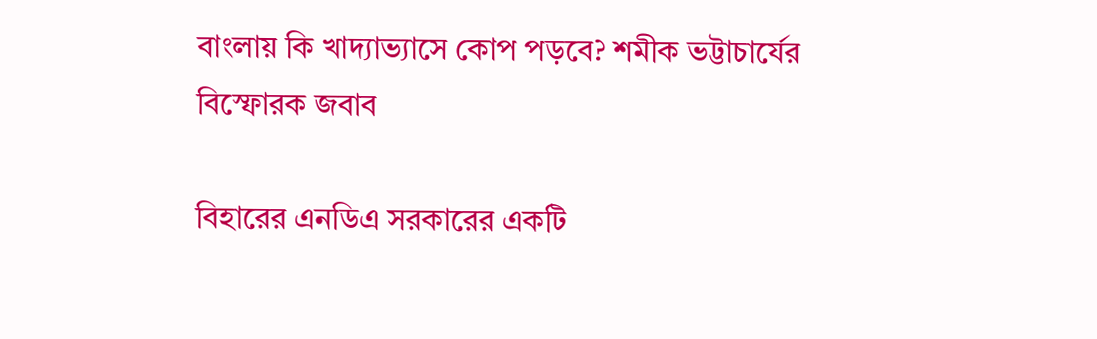বাংলায় কি খাদ্যাভ্যাসে কোপ পড়বে? শমীক ভট্টাচার্যের বিস্ফোরক জবাব

বিহারের এনডিএ সরকারের একটি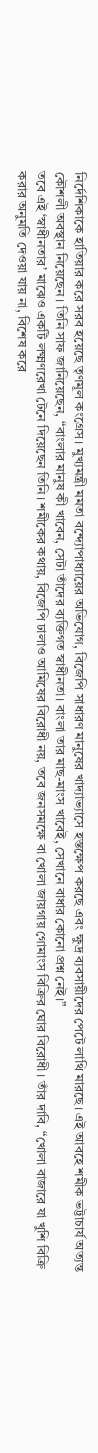নির্দেশিকাকে হাতিয়ার করে সরব হয়েছে তৃণমূল কংগ্রেস। মুখ্যমন্ত্রী মমতা বন্দ্যোপাধ্যায়ের অভিযোগ, বিজেপি সাধারণ মানুষের খাদ্যাভ্যাসে হস্তক্ষেপ করছে এবং ক্ষুদ্র ব্যবসায়ীদের পেটে লাথি মারছে। এই আবহে শমীক ভট্টাচার্য অত্যন্ত কৌশলী অবস্থান নিয়েছেন। তিনি সাফ জানিয়েছেন, “বাংলার মানুষ কী খাবেন, সেটা তাঁদের ব্যক্তিগত স্বাধীনতা। বাংলা তার মাছ-মাংস খাবেই, সেখানে বাধার কোনো প্রশ্ন নেই।”
তবে এই ‘স্বাধীনতার’ মাঝেও একটি লক্ষ্মণরেখা টেনে দিয়েছেন তিনি। শমীকের কথায়, বিজেপি ঢালাও আমিষের বিরোধী নয়, তবে জনসমক্ষে বা খোলা জায়গায় গোমাংস বিক্রির ঘোর বিরোধী। তাঁর দাবি, “খোলা বাজারে যা খুশি বিক্রি করার অনুমতি দেওয়া যায় না, বিশেষ করে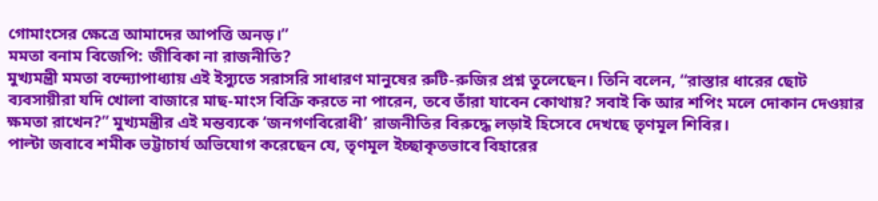গোমাংসের ক্ষেত্রে আমাদের আপত্তি অনড়।”
মমতা বনাম বিজেপি: জীবিকা না রাজনীতি?
মুখ্যমন্ত্রী মমতা বন্দ্যোপাধ্যায় এই ইস্যুতে সরাসরি সাধারণ মানুষের রুটি-রুজির প্রশ্ন তুলেছেন। তিনি বলেন, “রাস্তার ধারের ছোট ব্যবসায়ীরা যদি খোলা বাজারে মাছ-মাংস বিক্রি করতে না পারেন, তবে তাঁরা যাবেন কোথায়? সবাই কি আর শপিং মলে দোকান দেওয়ার ক্ষমতা রাখেন?” মুখ্যমন্ত্রীর এই মন্তব্যকে ‘জনগণবিরোধী’ রাজনীতির বিরুদ্ধে লড়াই হিসেবে দেখছে তৃণমূল শিবির।
পাল্টা জবাবে শমীক ভট্টাচার্য অভিযোগ করেছেন যে, তৃণমূল ইচ্ছাকৃতভাবে বিহারের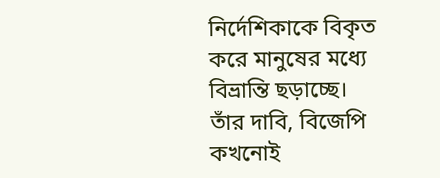নির্দেশিকাকে বিকৃত করে মানুষের মধ্যে বিভ্রান্তি ছড়াচ্ছে। তাঁর দাবি, বিজেপি কখনোই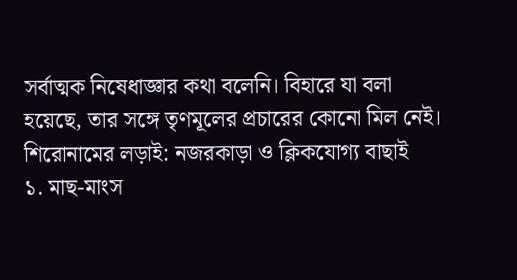সর্বাত্মক নিষেধাজ্ঞার কথা বলেনি। বিহারে যা বলা হয়েছে, তার সঙ্গে তৃণমূলের প্রচারের কোনো মিল নেই।
শিরোনামের লড়াই: নজরকাড়া ও ক্লিকযোগ্য বাছাই
১. মাছ-মাংস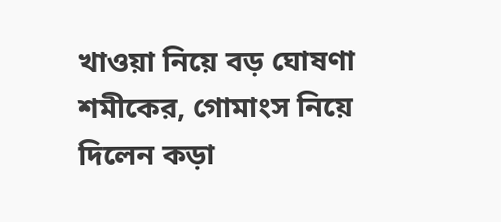খাওয়া নিয়ে বড় ঘোষণা শমীকের, গোমাংস নিয়ে দিলেন কড়া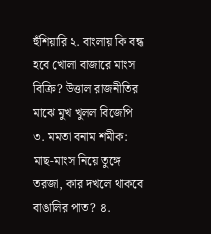হুঁশিয়ারি ২. বাংলায় কি বন্ধ হবে খোলা বাজারে মাংস বিক্রি? উত্তাল রাজনীতির মাঝে মুখ খুলল বিজেপি ৩. মমতা বনাম শমীক: মাছ-মাংস নিয়ে তুঙ্গে তরজা, কার দখলে থাকবে বাঙালির পাত? ৪.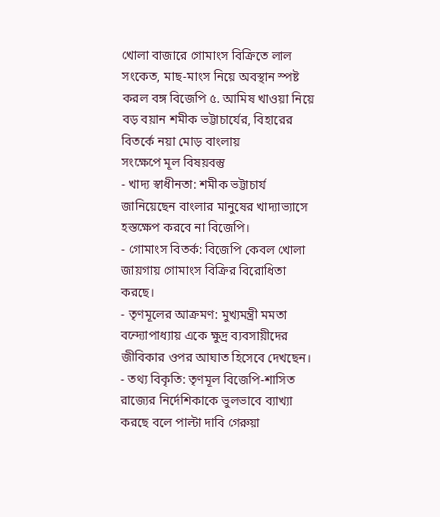খোলা বাজারে গোমাংস বিক্রিতে লাল সংকেত, মাছ-মাংস নিয়ে অবস্থান স্পষ্ট করল বঙ্গ বিজেপি ৫. আমিষ খাওয়া নিয়ে বড় বয়ান শমীক ভট্টাচার্যের, বিহারের বিতর্কে নয়া মোড় বাংলায়
সংক্ষেপে মূল বিষয়বস্তু
- খাদ্য স্বাধীনতা: শমীক ভট্টাচার্য জানিয়েছেন বাংলার মানুষের খাদ্যাভ্যাসে হস্তক্ষেপ করবে না বিজেপি।
- গোমাংস বিতর্ক: বিজেপি কেবল খোলা জায়গায় গোমাংস বিক্রির বিরোধিতা করছে।
- তৃণমূলের আক্রমণ: মুখ্যমন্ত্রী মমতা বন্দ্যোপাধ্যায় একে ক্ষুদ্র ব্যবসায়ীদের জীবিকার ওপর আঘাত হিসেবে দেখছেন।
- তথ্য বিকৃতি: তৃণমূল বিজেপি-শাসিত রাজ্যের নির্দেশিকাকে ভুলভাবে ব্যাখ্যা করছে বলে পাল্টা দাবি গেরুয়া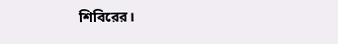শিবিরের।